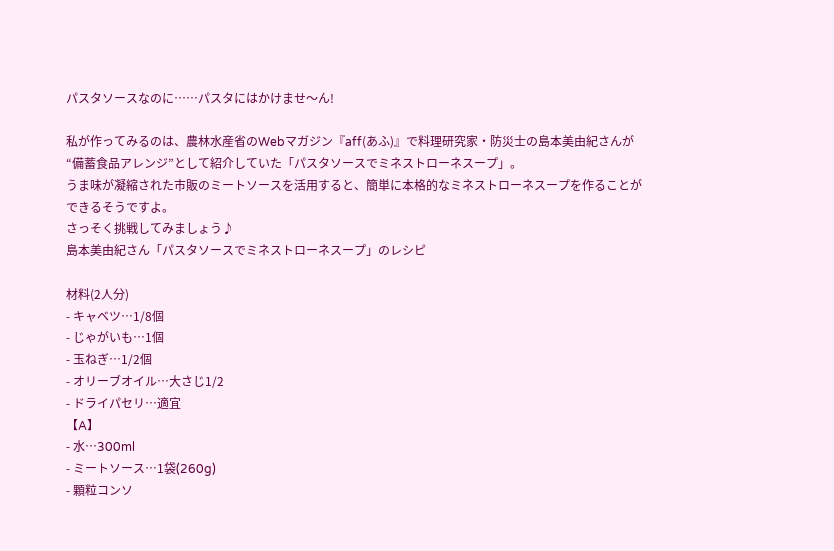パスタソースなのに……パスタにはかけませ〜ん!

私が作ってみるのは、農林水産省のWebマガジン『aff(あふ)』で料理研究家・防災士の島本美由紀さんが“備蓄食品アレンジ”として紹介していた「パスタソースでミネストローネスープ」。
うま味が凝縮された市販のミートソースを活用すると、簡単に本格的なミネストローネスープを作ることができるそうですよ。
さっそく挑戦してみましょう♪
島本美由紀さん「パスタソースでミネストローネスープ」のレシピ

材料(2人分)
- キャベツ…1/8個
- じゃがいも…1個
- 玉ねぎ…1/2個
- オリーブオイル…大さじ1/2
- ドライパセリ…適宜
【A】
- 水…300ml
- ミートソース…1袋(260g)
- 顆粒コンソ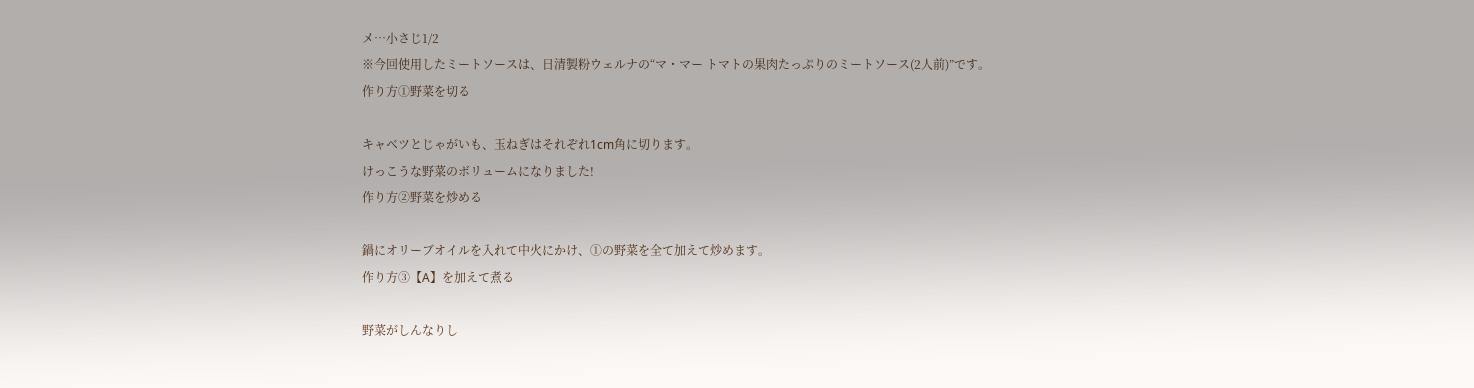メ…小さじ1/2
※今回使用したミートソースは、日清製粉ウェルナの“マ・マー トマトの果肉たっぷりのミートソース(2人前)”です。
作り方①野菜を切る

キャベツとじゃがいも、玉ねぎはそれぞれ1cm角に切ります。
けっこうな野菜のボリュームになりました!
作り方②野菜を炒める

鍋にオリーブオイルを入れて中火にかけ、①の野菜を全て加えて炒めます。
作り方③【A】を加えて煮る

野菜がしんなりし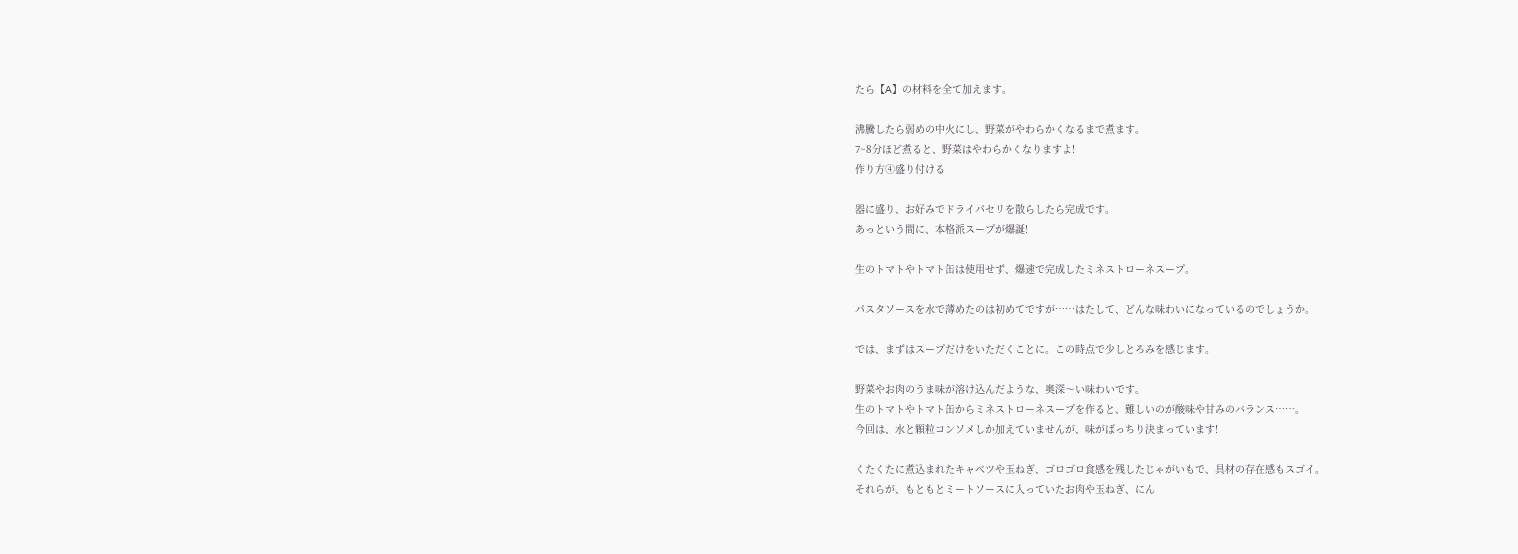たら【A】の材料を全て加えます。

沸騰したら弱めの中火にし、野菜がやわらかくなるまで煮ます。
7~8分ほど煮ると、野菜はやわらかくなりますよ!
作り方④盛り付ける

器に盛り、お好みでドライパセリを散らしたら完成です。
あっという間に、本格派スープが爆誕!

生のトマトやトマト缶は使用せず、爆速で完成したミネストローネスープ。

パスタソースを水で薄めたのは初めてですが……はたして、どんな味わいになっているのでしょうか。

では、まずはスープだけをいただくことに。この時点で少しとろみを感じます。

野菜やお肉のうま味が溶け込んだような、奥深〜い味わいです。
生のトマトやトマト缶からミネストローネスープを作ると、難しいのが酸味や甘みのバランス……。
今回は、水と顆粒コンソメしか加えていませんが、味がばっちり決まっています!

くたくたに煮込まれたキャベツや玉ねぎ、ゴロゴロ食感を残したじゃがいもで、具材の存在感もスゴイ。
それらが、もともとミートソースに入っていたお肉や玉ねぎ、にん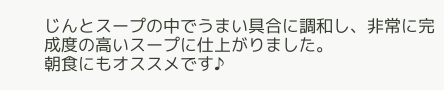じんとスープの中でうまい具合に調和し、非常に完成度の高いスープに仕上がりました。
朝食にもオススメです♪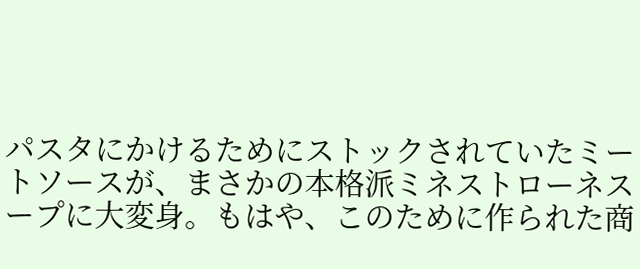パスタにかけるためにストックされていたミートソースが、まさかの本格派ミネストローネスープに大変身。もはや、このために作られた商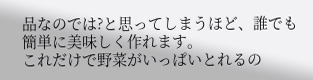品なのでは?と思ってしまうほど、誰でも簡単に美味しく作れます。
これだけで野菜がいっぱいとれるの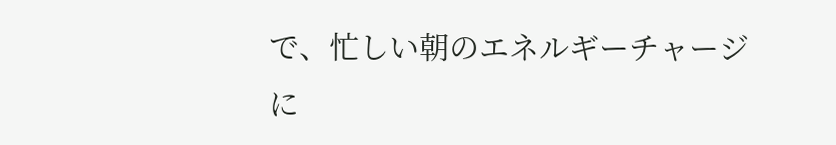で、忙しい朝のエネルギーチャージに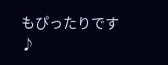もぴったりです♪